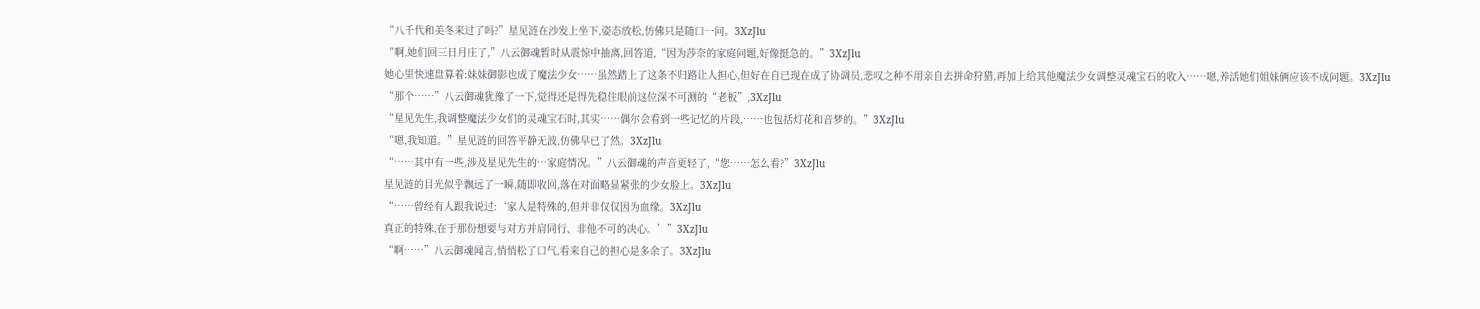“八千代和美冬来过了吗?”星见涟在沙发上坐下,姿态放松,仿佛只是随口一问。3XzJlu
“啊,她们回三日月庄了,”八云御魂暂时从震惊中抽离,回答道,“因为莎奈的家庭问题,好像挺急的。”3XzJlu
她心里快速盘算着:妹妹御影也成了魔法少女……虽然踏上了这条不归路让人担心,但好在自已现在成了协调员,悲叹之种不用亲自去拼命狩猎,再加上给其他魔法少女调整灵魂宝石的收入……嗯,养活她们姐妹俩应该不成问题。3XzJlu
“那个……”八云御魂犹豫了一下,觉得还是得先稳住眼前这位深不可测的“老板”,3XzJlu
“星见先生,我调整魔法少女们的灵魂宝石时,其实……偶尔会看到一些记忆的片段,……也包括灯花和音梦的。”3XzJlu
“嗯,我知道。”星见涟的回答平静无波,仿佛早已了然。3XzJlu
“……其中有一些,涉及星见先生的…家庭情况。”八云御魂的声音更轻了,“您……怎么看?”3XzJlu
星见涟的目光似乎飘远了一瞬,随即收回,落在对面略显紧张的少女脸上。3XzJlu
“……曾经有人跟我说过:‘家人是特殊的,但并非仅仅因为血缘。3XzJlu
真正的特殊,在于那份想要与对方并肩同行、非他不可的决心。’”3XzJlu
“啊……”八云御魂闻言,悄悄松了口气,看来自己的担心是多余了。3XzJlu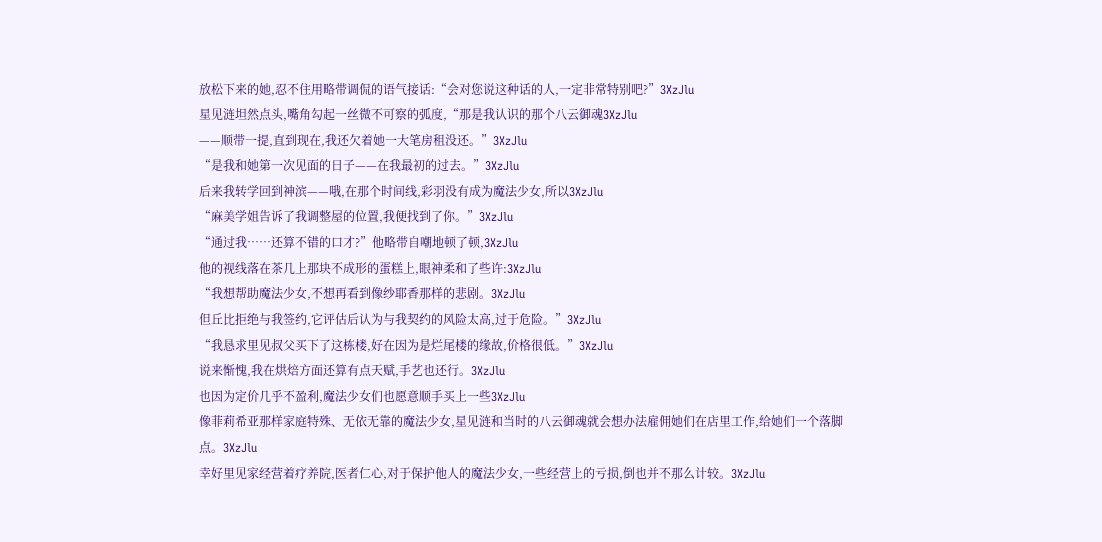放松下来的她,忍不住用略带调侃的语气接话:“会对您说这种话的人,一定非常特别吧?”3XzJlu
星见涟坦然点头,嘴角勾起一丝微不可察的弧度,“那是我认识的那个八云御魂3XzJlu
——顺带一提,直到现在,我还欠着她一大笔房租没还。”3XzJlu
“是我和她第一次见面的日子——在我最初的过去。”3XzJlu
后来我转学回到神滨——哦,在那个时间线,彩羽没有成为魔法少女,所以3XzJlu
“麻美学姐告诉了我调整屋的位置,我便找到了你。”3XzJlu
“通过我……还算不错的口才?”他略带自嘲地顿了顿,3XzJlu
他的视线落在茶几上那块不成形的蛋糕上,眼神柔和了些许:3XzJlu
“我想帮助魔法少女,不想再看到像纱耶香那样的悲剧。3XzJlu
但丘比拒绝与我签约,它评估后认为与我契约的风险太高,过于危险。”3XzJlu
“我恳求里见叔父买下了这栋楼,好在因为是烂尾楼的缘故,价格很低。”3XzJlu
说来惭愧,我在烘焙方面还算有点天赋,手艺也还行。3XzJlu
也因为定价几乎不盈利,魔法少女们也愿意顺手买上一些3XzJlu
像菲莉希亚那样家庭特殊、无依无靠的魔法少女,星见涟和当时的八云御魂就会想办法雇佣她们在店里工作,给她们一个落脚点。3XzJlu
幸好里见家经营着疗养院,医者仁心,对于保护他人的魔法少女,一些经营上的亏损,倒也并不那么计较。3XzJlu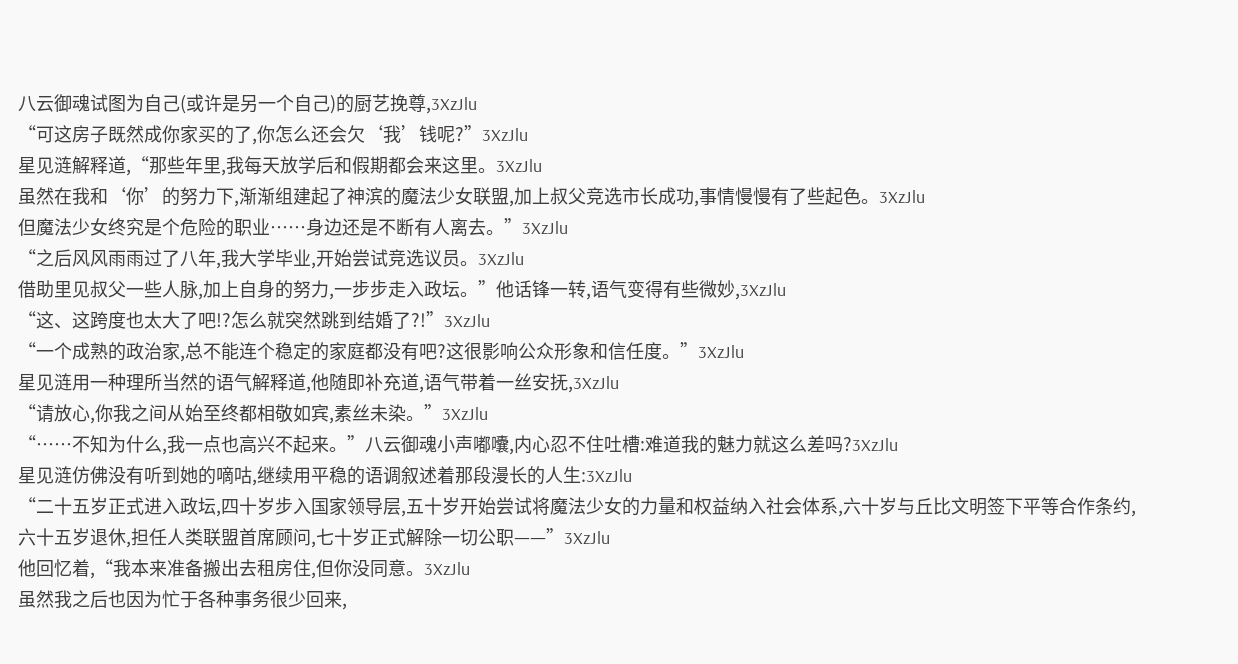八云御魂试图为自己(或许是另一个自己)的厨艺挽尊,3XzJlu
“可这房子既然成你家买的了,你怎么还会欠‘我’钱呢?”3XzJlu
星见涟解释道,“那些年里,我每天放学后和假期都会来这里。3XzJlu
虽然在我和‘你’的努力下,渐渐组建起了神滨的魔法少女联盟,加上叔父竞选市长成功,事情慢慢有了些起色。3XzJlu
但魔法少女终究是个危险的职业……身边还是不断有人离去。”3XzJlu
“之后风风雨雨过了八年,我大学毕业,开始尝试竞选议员。3XzJlu
借助里见叔父一些人脉,加上自身的努力,一步步走入政坛。”他话锋一转,语气变得有些微妙,3XzJlu
“这、这跨度也太大了吧!?怎么就突然跳到结婚了?!”3XzJlu
“一个成熟的政治家,总不能连个稳定的家庭都没有吧?这很影响公众形象和信任度。”3XzJlu
星见涟用一种理所当然的语气解释道,他随即补充道,语气带着一丝安抚,3XzJlu
“请放心,你我之间从始至终都相敬如宾,素丝未染。”3XzJlu
“……不知为什么,我一点也高兴不起来。”八云御魂小声嘟囔,内心忍不住吐槽:难道我的魅力就这么差吗?3XzJlu
星见涟仿佛没有听到她的嘀咕,继续用平稳的语调叙述着那段漫长的人生:3XzJlu
“二十五岁正式进入政坛,四十岁步入国家领导层,五十岁开始尝试将魔法少女的力量和权益纳入社会体系,六十岁与丘比文明签下平等合作条约,六十五岁退休,担任人类联盟首席顾问,七十岁正式解除一切公职——”3XzJlu
他回忆着,“我本来准备搬出去租房住,但你没同意。3XzJlu
虽然我之后也因为忙于各种事务很少回来,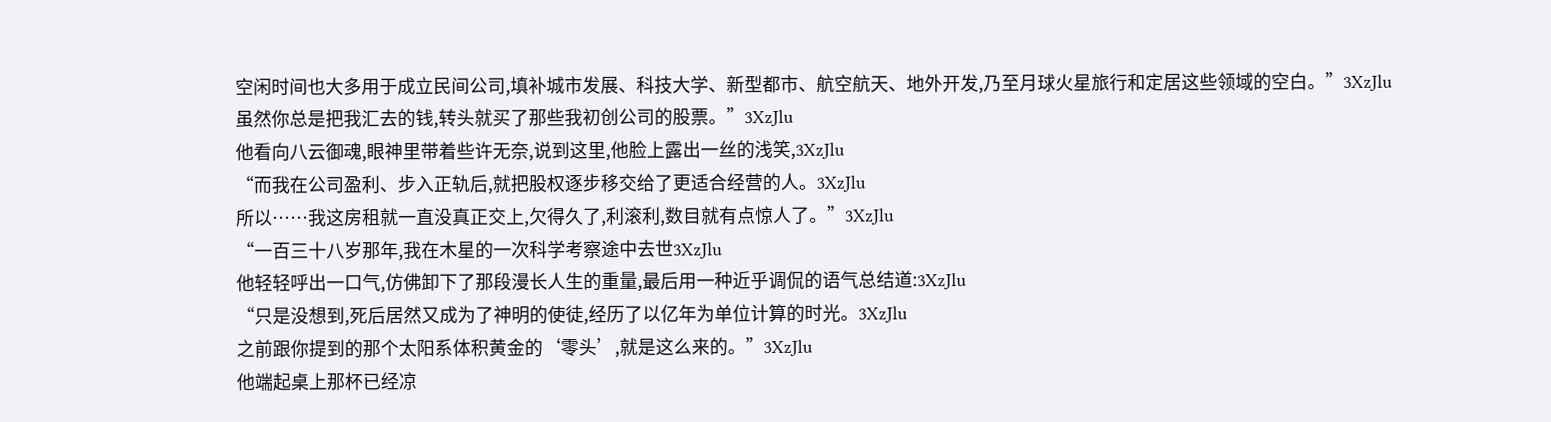空闲时间也大多用于成立民间公司,填补城市发展、科技大学、新型都市、航空航天、地外开发,乃至月球火星旅行和定居这些领域的空白。”3XzJlu
虽然你总是把我汇去的钱,转头就买了那些我初创公司的股票。”3XzJlu
他看向八云御魂,眼神里带着些许无奈,说到这里,他脸上露出一丝的浅笑,3XzJlu
“而我在公司盈利、步入正轨后,就把股权逐步移交给了更适合经营的人。3XzJlu
所以……我这房租就一直没真正交上,欠得久了,利滚利,数目就有点惊人了。”3XzJlu
“一百三十八岁那年,我在木星的一次科学考察途中去世3XzJlu
他轻轻呼出一口气,仿佛卸下了那段漫长人生的重量,最后用一种近乎调侃的语气总结道:3XzJlu
“只是没想到,死后居然又成为了神明的使徒,经历了以亿年为单位计算的时光。3XzJlu
之前跟你提到的那个太阳系体积黄金的‘零头’,就是这么来的。”3XzJlu
他端起桌上那杯已经凉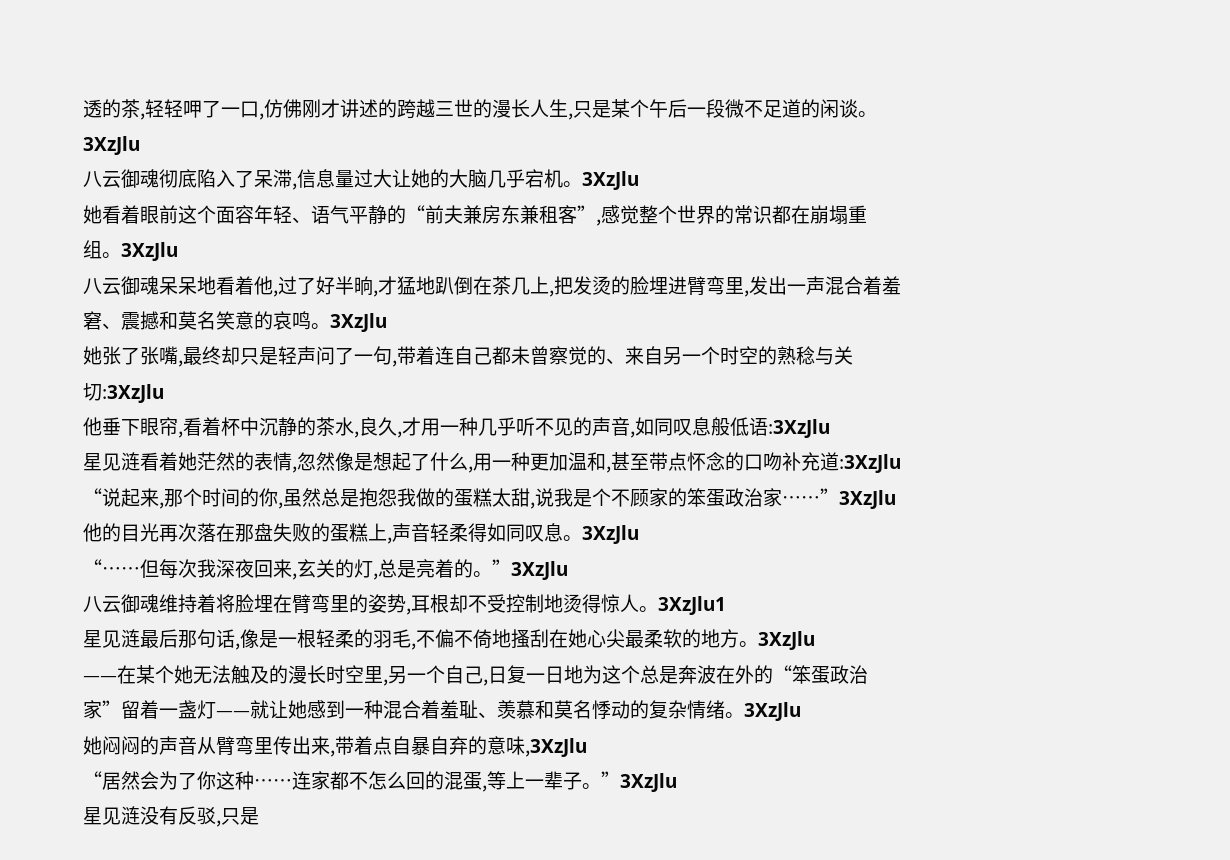透的茶,轻轻呷了一口,仿佛刚才讲述的跨越三世的漫长人生,只是某个午后一段微不足道的闲谈。3XzJlu
八云御魂彻底陷入了呆滞,信息量过大让她的大脑几乎宕机。3XzJlu
她看着眼前这个面容年轻、语气平静的“前夫兼房东兼租客”,感觉整个世界的常识都在崩塌重组。3XzJlu
八云御魂呆呆地看着他,过了好半晌,才猛地趴倒在茶几上,把发烫的脸埋进臂弯里,发出一声混合着羞窘、震撼和莫名笑意的哀鸣。3XzJlu
她张了张嘴,最终却只是轻声问了一句,带着连自己都未曾察觉的、来自另一个时空的熟稔与关切:3XzJlu
他垂下眼帘,看着杯中沉静的茶水,良久,才用一种几乎听不见的声音,如同叹息般低语:3XzJlu
星见涟看着她茫然的表情,忽然像是想起了什么,用一种更加温和,甚至带点怀念的口吻补充道:3XzJlu
“说起来,那个时间的你,虽然总是抱怨我做的蛋糕太甜,说我是个不顾家的笨蛋政治家……”3XzJlu
他的目光再次落在那盘失败的蛋糕上,声音轻柔得如同叹息。3XzJlu
“……但每次我深夜回来,玄关的灯,总是亮着的。”3XzJlu
八云御魂维持着将脸埋在臂弯里的姿势,耳根却不受控制地烫得惊人。3XzJlu1
星见涟最后那句话,像是一根轻柔的羽毛,不偏不倚地搔刮在她心尖最柔软的地方。3XzJlu
——在某个她无法触及的漫长时空里,另一个自己,日复一日地为这个总是奔波在外的“笨蛋政治家”留着一盏灯——就让她感到一种混合着羞耻、羡慕和莫名悸动的复杂情绪。3XzJlu
她闷闷的声音从臂弯里传出来,带着点自暴自弃的意味,3XzJlu
“居然会为了你这种……连家都不怎么回的混蛋,等上一辈子。”3XzJlu
星见涟没有反驳,只是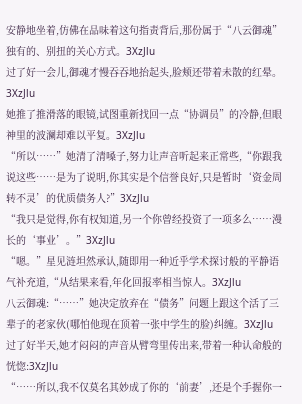安静地坐着,仿佛在品味着这句指责背后,那份属于“八云御魂”独有的、别扭的关心方式。3XzJlu
过了好一会儿,御魂才慢吞吞地抬起头,脸颊还带着未散的红晕。3XzJlu
她推了推滑落的眼镜,试图重新找回一点“协调员”的冷静,但眼神里的波澜却难以平复。3XzJlu
“所以……”她清了清嗓子,努力让声音听起来正常些,“你跟我说这些……是为了说明,你其实是个信誉良好,只是暂时‘资金周转不灵’的优质债务人?”3XzJlu
“我只是觉得,你有权知道,另一个你曾经投资了一项多么……漫长的‘事业’。”3XzJlu
“嗯。”星见涟坦然承认,随即用一种近乎学术探讨般的平静语气补充道,“从结果来看,年化回报率相当惊人。3XzJlu
八云御魂:“……”她决定放弃在“债务”问题上跟这个活了三辈子的老家伙(哪怕他现在顶着一张中学生的脸)纠缠。3XzJlu
过了好半天,她才闷闷的声音从臂弯里传出来,带着一种认命般的恍惚:3XzJlu
“……所以,我不仅莫名其妙成了你的‘前妻’,还是个手握你一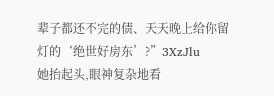辈子都还不完的债、天天晚上给你留灯的‘绝世好房东’?”3XzJlu
她抬起头,眼神复杂地看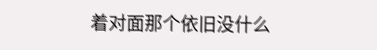着对面那个依旧没什么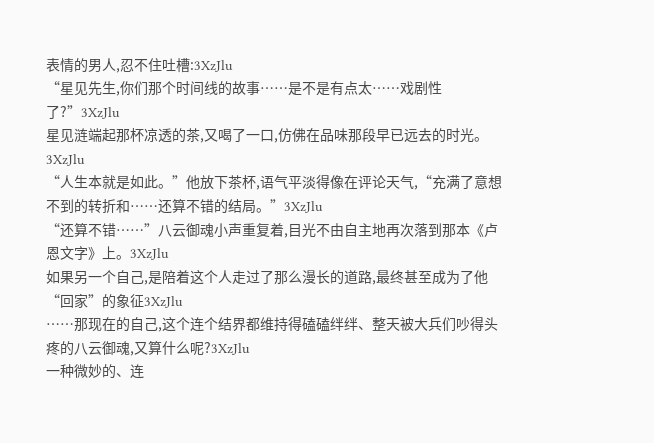表情的男人,忍不住吐槽:3XzJlu
“星见先生,你们那个时间线的故事……是不是有点太……戏剧性了?”3XzJlu
星见涟端起那杯凉透的茶,又喝了一口,仿佛在品味那段早已远去的时光。3XzJlu
“人生本就是如此。”他放下茶杯,语气平淡得像在评论天气,“充满了意想不到的转折和……还算不错的结局。”3XzJlu
“还算不错……”八云御魂小声重复着,目光不由自主地再次落到那本《卢恩文字》上。3XzJlu
如果另一个自己,是陪着这个人走过了那么漫长的道路,最终甚至成为了他“回家”的象征3XzJlu
……那现在的自己,这个连个结界都维持得磕磕绊绊、整天被大兵们吵得头疼的八云御魂,又算什么呢?3XzJlu
一种微妙的、连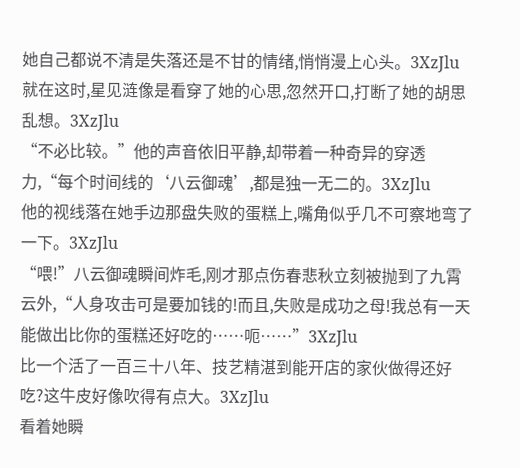她自己都说不清是失落还是不甘的情绪,悄悄漫上心头。3XzJlu
就在这时,星见涟像是看穿了她的心思,忽然开口,打断了她的胡思乱想。3XzJlu
“不必比较。”他的声音依旧平静,却带着一种奇异的穿透力,“每个时间线的‘八云御魂’,都是独一无二的。3XzJlu
他的视线落在她手边那盘失败的蛋糕上,嘴角似乎几不可察地弯了一下。3XzJlu
“喂!”八云御魂瞬间炸毛,刚才那点伤春悲秋立刻被抛到了九霄云外,“人身攻击可是要加钱的!而且,失败是成功之母!我总有一天能做出比你的蛋糕还好吃的……呃……”3XzJlu
比一个活了一百三十八年、技艺精湛到能开店的家伙做得还好吃?这牛皮好像吹得有点大。3XzJlu
看着她瞬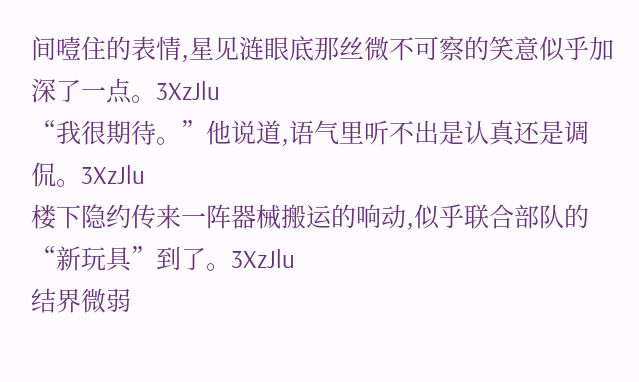间噎住的表情,星见涟眼底那丝微不可察的笑意似乎加深了一点。3XzJlu
“我很期待。”他说道,语气里听不出是认真还是调侃。3XzJlu
楼下隐约传来一阵器械搬运的响动,似乎联合部队的“新玩具”到了。3XzJlu
结界微弱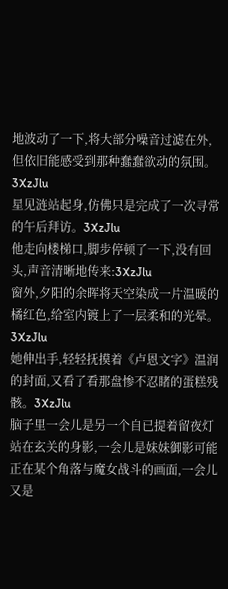地波动了一下,将大部分噪音过滤在外,但依旧能感受到那种蠢蠢欲动的氛围。3XzJlu
星见涟站起身,仿佛只是完成了一次寻常的午后拜访。3XzJlu
他走向楼梯口,脚步停顿了一下,没有回头,声音清晰地传来:3XzJlu
窗外,夕阳的余晖将天空染成一片温暖的橘红色,给室内镀上了一层柔和的光晕。3XzJlu
她伸出手,轻轻抚摸着《卢恩文字》温润的封面,又看了看那盘惨不忍睹的蛋糕残骸。3XzJlu
脑子里一会儿是另一个自已提着留夜灯站在玄关的身影,一会儿是妹妹御影可能正在某个角落与魔女战斗的画面,一会儿又是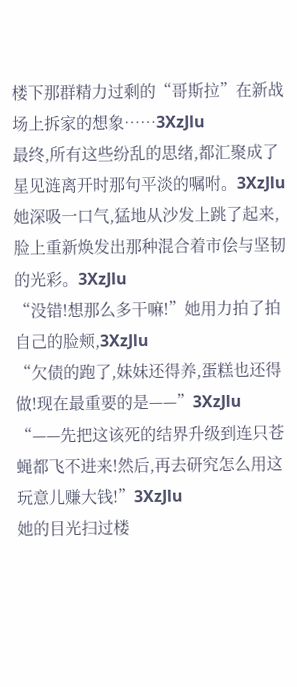楼下那群精力过剩的“哥斯拉”在新战场上拆家的想象……3XzJlu
最终,所有这些纷乱的思绪,都汇聚成了星见涟离开时那句平淡的嘱咐。3XzJlu
她深吸一口气,猛地从沙发上跳了起来,脸上重新焕发出那种混合着市侩与坚韧的光彩。3XzJlu
“没错!想那么多干嘛!”她用力拍了拍自己的脸颊,3XzJlu
“欠债的跑了,妹妹还得养,蛋糕也还得做!现在最重要的是——”3XzJlu
“——先把这该死的结界升级到连只苍蝇都飞不进来!然后,再去研究怎么用这玩意儿赚大钱!”3XzJlu
她的目光扫过楼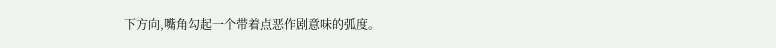下方向,嘴角勾起一个带着点恶作剧意味的弧度。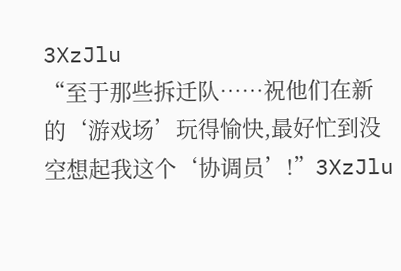3XzJlu
“至于那些拆迁队……祝他们在新的‘游戏场’玩得愉快,最好忙到没空想起我这个‘协调员’!”3XzJlu